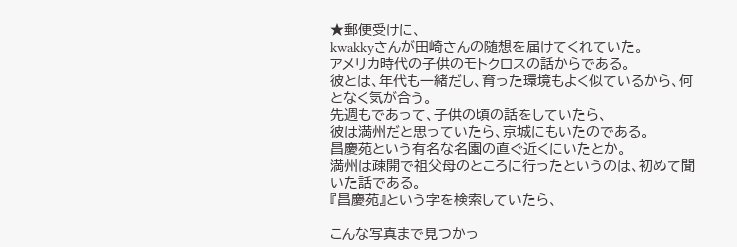★郵便受けに、
kwakkyさんが田崎さんの随想を届けてくれていた。
アメリカ時代の子供のモトクロスの話からである。
彼とは、年代も一緒だし、育った環境もよく似ているから、何となく気が合う。
先週もであって、子供の頃の話をしていたら、
彼は満州だと思っていたら、京城にもいたのである。
昌慶苑という有名な名園の直ぐ近くにいたとか。
満州は疎開で祖父母のところに行ったというのは、初めて聞いた話である。
『昌慶苑』という字を検索していたら、

こんな写真まで見つかっ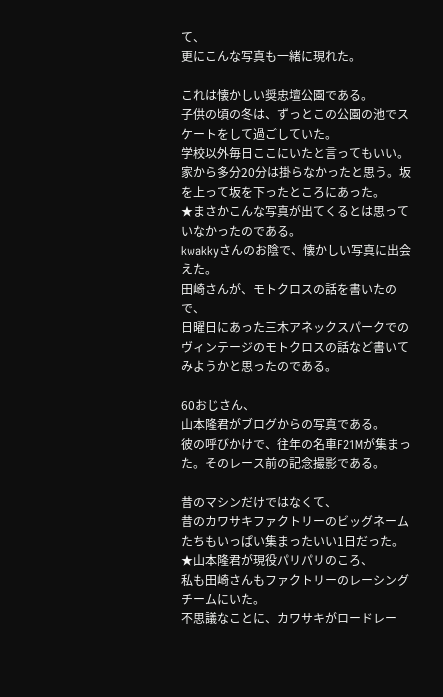て、
更にこんな写真も一緒に現れた。

これは懐かしい奨忠壇公園である。
子供の頃の冬は、ずっとこの公園の池でスケートをして過ごしていた。
学校以外毎日ここにいたと言ってもいい。
家から多分20分は掛らなかったと思う。坂を上って坂を下ったところにあった。
★まさかこんな写真が出てくるとは思っていなかったのである。
kwakkyさんのお陰で、懐かしい写真に出会えた。
田崎さんが、モトクロスの話を書いたので、
日曜日にあった三木アネックスパークでの
ヴィンテージのモトクロスの話など書いてみようかと思ったのである。

60おじさん、
山本隆君がブログからの写真である。
彼の呼びかけで、往年の名車F21Mが集まった。そのレース前の記念撮影である。

昔のマシンだけではなくて、
昔のカワサキファクトリーのビッグネームたちもいっぱい集まったいい1日だった。
★山本隆君が現役パリパリのころ、
私も田崎さんもファクトリーのレーシングチームにいた。
不思議なことに、カワサキがロードレー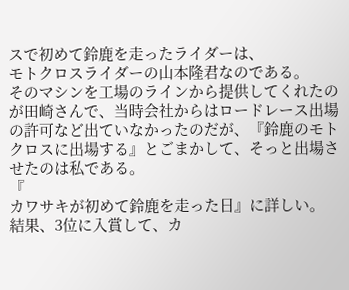スで初めて鈴鹿を走ったライダーは、
モトクロスライダーの山本隆君なのである。
そのマシンを工場のラインから提供してくれたのが田崎さんで、当時会社からはロードレース出場の許可など出ていなかったのだが、『鈴鹿のモトクロスに出場する』とごまかして、そっと出場させたのは私である。
『
カワサキが初めて鈴鹿を走った日』に詳しい。
結果、3位に入賞して、カ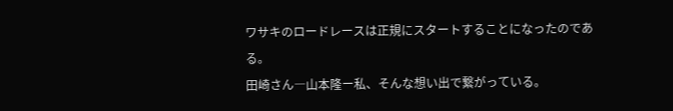ワサキのロードレースは正規にスタートすることになったのである。
田崎さん―山本隆ー私、そんな想い出で繋がっている。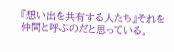『想い出を共有する人たち』それを仲間と呼ぶのだと思っている。